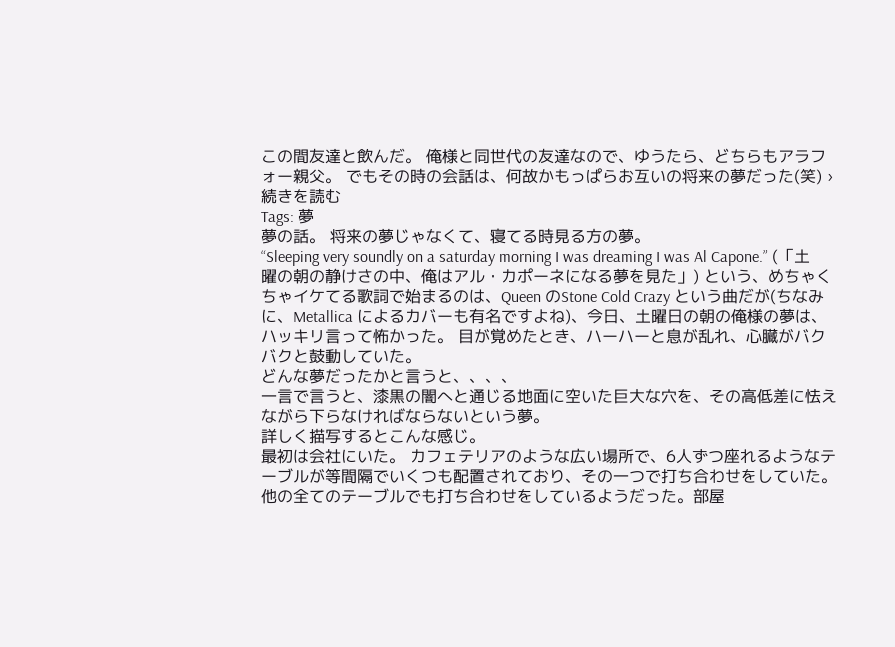この間友達と飲んだ。 俺様と同世代の友達なので、ゆうたら、どちらもアラフォー親父。 でもその時の会話は、何故かもっぱらお互いの将来の夢だった(笑) › 続きを読む
Tags: 夢
夢の話。 将来の夢じゃなくて、寝てる時見る方の夢。
“Sleeping very soundly on a saturday morning I was dreaming I was Al Capone.” (「土曜の朝の静けさの中、俺はアル・カポーネになる夢を見た」) という、めちゃくちゃイケてる歌詞で始まるのは、Queen のStone Cold Crazy という曲だが(ちなみに、Metallica によるカバーも有名ですよね)、今日、土曜日の朝の俺様の夢は、ハッキリ言って怖かった。 目が覚めたとき、ハーハーと息が乱れ、心臓がバクバクと鼓動していた。
どんな夢だったかと言うと、、、、
一言で言うと、漆黒の闇へと通じる地面に空いた巨大な穴を、その高低差に怯えながら下らなければならないという夢。
詳しく描写するとこんな感じ。
最初は会社にいた。 カフェテリアのような広い場所で、6人ずつ座れるようなテーブルが等間隔でいくつも配置されており、その一つで打ち合わせをしていた。 他の全てのテーブルでも打ち合わせをしているようだった。部屋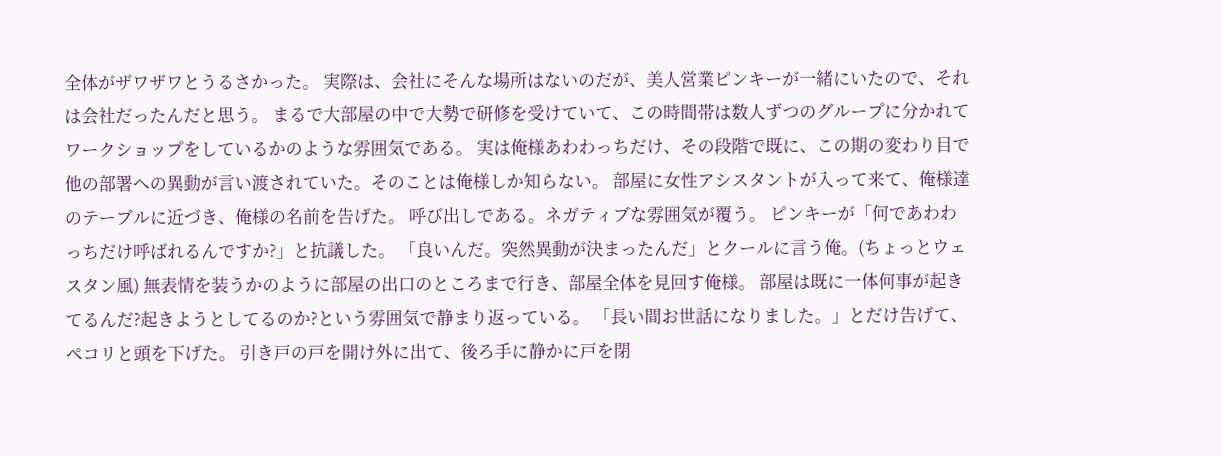全体がザワザワとうるさかった。 実際は、会社にそんな場所はないのだが、美人営業ピンキーが一緒にいたので、それは会社だったんだと思う。 まるで大部屋の中で大勢で研修を受けていて、この時間帯は数人ずつのグループに分かれてワークショップをしているかのような雰囲気である。 実は俺様あわわっちだけ、その段階で既に、この期の変わり目で他の部署への異動が言い渡されていた。そのことは俺様しか知らない。 部屋に女性アシスタントが入って来て、俺様達のテーブルに近づき、俺様の名前を告げた。 呼び出しである。ネガティブな雰囲気が覆う。 ピンキーが「何であわわっちだけ呼ばれるんですか?」と抗議した。 「良いんだ。突然異動が決まったんだ」とクールに言う俺。(ちょっとウェスタン風) 無表情を装うかのように部屋の出口のところまで行き、部屋全体を見回す俺様。 部屋は既に一体何事が起きてるんだ?起きようとしてるのか?という雰囲気で静まり返っている。 「長い間お世話になりました。」とだけ告げて、ペコリと頭を下げた。 引き戸の戸を開け外に出て、後ろ手に静かに戸を閉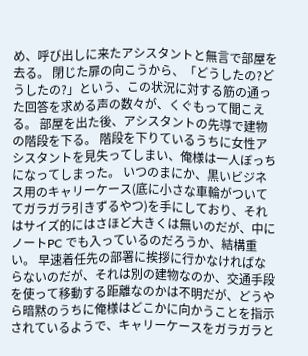め、呼び出しに来たアシスタントと無言で部屋を去る。 閉じた扉の向こうから、「どうしたの?どうしたの?」という、この状況に対する筋の通った回答を求める声の数々が、くぐもって聞こえる。 部屋を出た後、アシスタントの先導で建物の階段を下る。 階段を下りているうちに女性アシスタントを見失ってしまい、俺様は一人ぼっちになってしまった。 いつのまにか、黒いビジネス用のキャリーケース(底に小さな車輪がついててガラガラ引きずるやつ)を手にしており、それはサイズ的にはさほど大きくは無いのだが、中にノートPC でも入っているのだろうか、結構重い。 早速着任先の部署に挨拶に行かなければならないのだが、それは別の建物なのか、交通手段を使って移動する距離なのかは不明だが、どうやら暗黙のうちに俺様はどこかに向かうことを指示されているようで、キャリーケースをガラガラと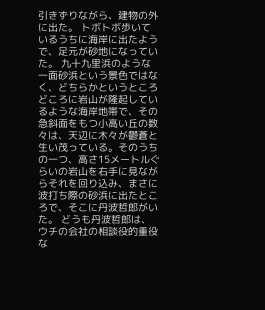引きずりながら、建物の外に出た。 トボトボ歩いているうちに海岸に出たようで、足元が砂地になっていた。 九十九里浜のような一面砂浜という景色ではなく、どちらかというところどころに岩山が隆起しているような海岸地帯で、その急斜面をもつ小高い丘の数々は、天辺に木々が鬱蒼と生い茂っている。そのうちの一つ、高さ15メートルぐらいの岩山を右手に見ながらそれを回り込み、まさに波打ち際の砂浜に出たところで、そこに丹波哲郎がいた。 どうも丹波哲郎は、ウチの会社の相談役的重役な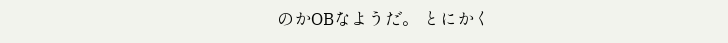のかOBなようだ。 とにかく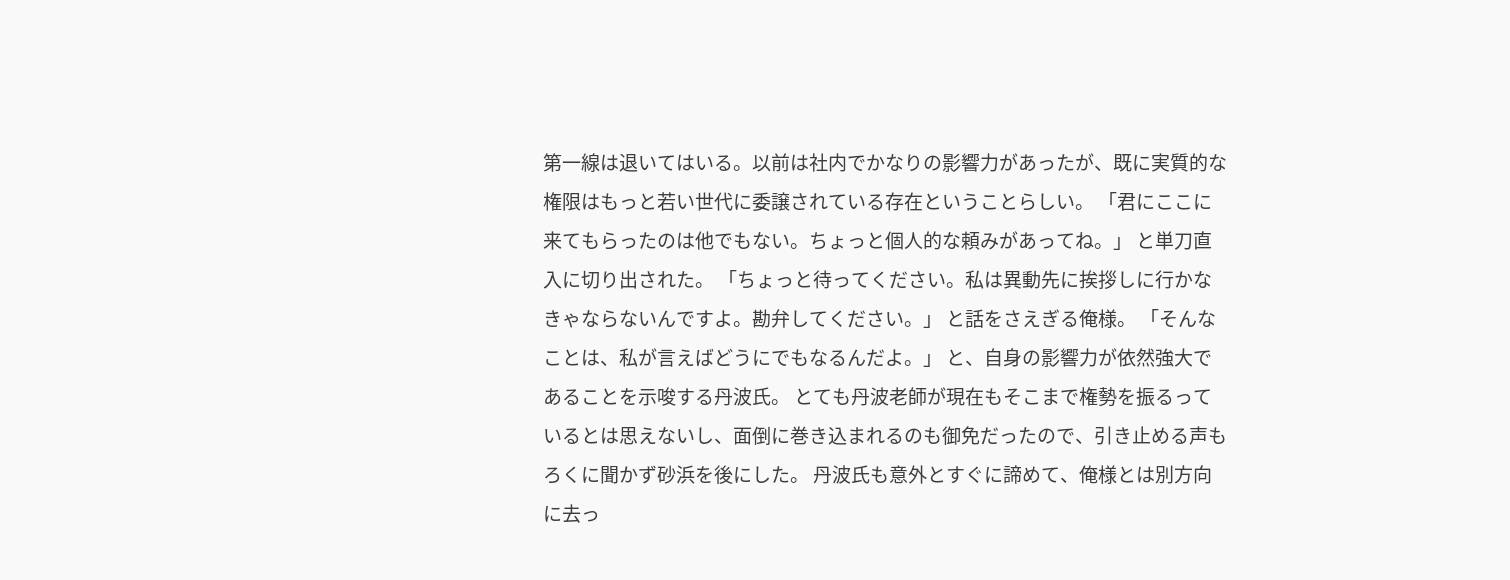第一線は退いてはいる。以前は社内でかなりの影響力があったが、既に実質的な権限はもっと若い世代に委譲されている存在ということらしい。 「君にここに来てもらったのは他でもない。ちょっと個人的な頼みがあってね。」 と単刀直入に切り出された。 「ちょっと待ってください。私は異動先に挨拶しに行かなきゃならないんですよ。勘弁してください。」 と話をさえぎる俺様。 「そんなことは、私が言えばどうにでもなるんだよ。」 と、自身の影響力が依然強大であることを示唆する丹波氏。 とても丹波老師が現在もそこまで権勢を振るっているとは思えないし、面倒に巻き込まれるのも御免だったので、引き止める声もろくに聞かず砂浜を後にした。 丹波氏も意外とすぐに諦めて、俺様とは別方向に去っ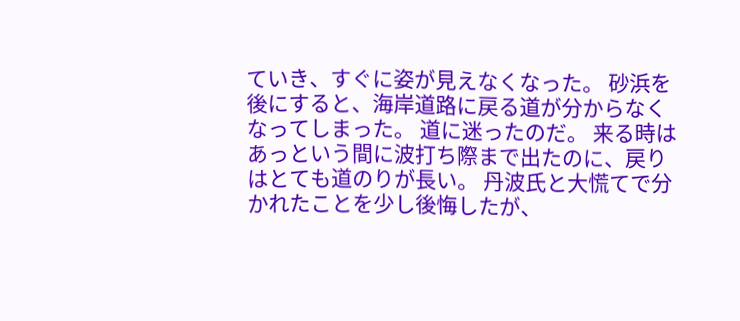ていき、すぐに姿が見えなくなった。 砂浜を後にすると、海岸道路に戻る道が分からなくなってしまった。 道に迷ったのだ。 来る時はあっという間に波打ち際まで出たのに、戻りはとても道のりが長い。 丹波氏と大慌てで分かれたことを少し後悔したが、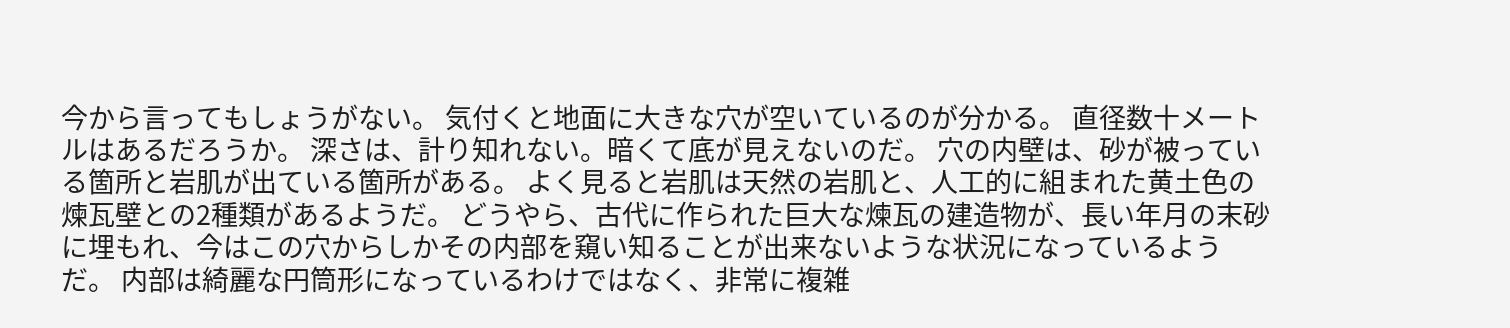今から言ってもしょうがない。 気付くと地面に大きな穴が空いているのが分かる。 直径数十メートルはあるだろうか。 深さは、計り知れない。暗くて底が見えないのだ。 穴の内壁は、砂が被っている箇所と岩肌が出ている箇所がある。 よく見ると岩肌は天然の岩肌と、人工的に組まれた黄土色の煉瓦壁との2種類があるようだ。 どうやら、古代に作られた巨大な煉瓦の建造物が、長い年月の末砂に埋もれ、今はこの穴からしかその内部を窺い知ることが出来ないような状況になっているようだ。 内部は綺麗な円筒形になっているわけではなく、非常に複雑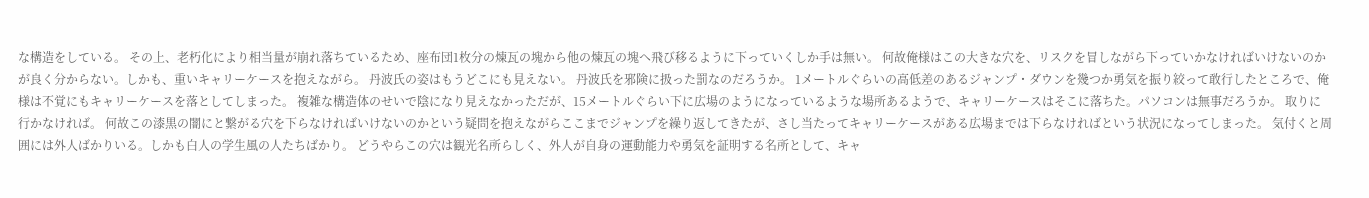な構造をしている。 その上、老朽化により相当量が崩れ落ちているため、座布団1枚分の煉瓦の塊から他の煉瓦の塊へ飛び移るように下っていくしか手は無い。 何故俺様はこの大きな穴を、リスクを冒しながら下っていかなければいけないのかが良く分からない。しかも、重いキャリーケースを抱えながら。 丹波氏の姿はもうどこにも見えない。 丹波氏を邪険に扱った罰なのだろうか。 1メートルぐらいの高低差のあるジャンプ・ダウンを幾つか勇気を振り絞って敢行したところで、俺様は不覚にもキャリーケースを落としてしまった。 複雑な構造体のせいで陰になり見えなかっただが、15メートルぐらい下に広場のようになっているような場所あるようで、キャリーケースはそこに落ちた。パソコンは無事だろうか。 取りに行かなければ。 何故この漆黒の闇にと繋がる穴を下らなければいけないのかという疑問を抱えながらここまでジャンプを繰り返してきたが、さし当たってキャリーケースがある広場までは下らなければという状況になってしまった。 気付くと周囲には外人ばかりいる。しかも白人の学生風の人たちばかり。 どうやらこの穴は観光名所らしく、外人が自身の運動能力や勇気を証明する名所として、キャ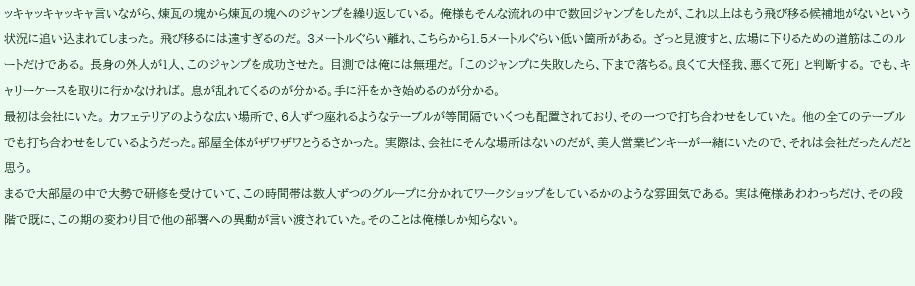ッキャッキャッキャ言いながら、煉瓦の塊から煉瓦の塊へのジャンプを繰り返している。 俺様もそんな流れの中で数回ジャンプをしたが、これ以上はもう飛び移る候補地がないという状況に追い込まれてしまった。 飛び移るには遠すぎるのだ。 3メートルぐらい離れ、こちらから1.5メートルぐらい低い箇所がある。 ざっと見渡すと、広場に下りるための道筋はこのルートだけである。 長身の外人が1人、このジャンプを成功させた。 目測では俺には無理だ。 「このジャンプに失敗したら、下まで落ちる。良くて大怪我、悪くて死」 と判断する。 でも、キャリーケースを取りに行かなければ。 息が乱れてくるのが分かる。手に汗をかき始めるのが分かる。
最初は会社にいた。 カフェテリアのような広い場所で、6人ずつ座れるようなテーブルが等間隔でいくつも配置されており、その一つで打ち合わせをしていた。 他の全てのテーブルでも打ち合わせをしているようだった。部屋全体がザワザワとうるさかった。 実際は、会社にそんな場所はないのだが、美人営業ピンキーが一緒にいたので、それは会社だったんだと思う。
まるで大部屋の中で大勢で研修を受けていて、この時間帯は数人ずつのグループに分かれてワークショップをしているかのような雰囲気である。 実は俺様あわわっちだけ、その段階で既に、この期の変わり目で他の部署への異動が言い渡されていた。そのことは俺様しか知らない。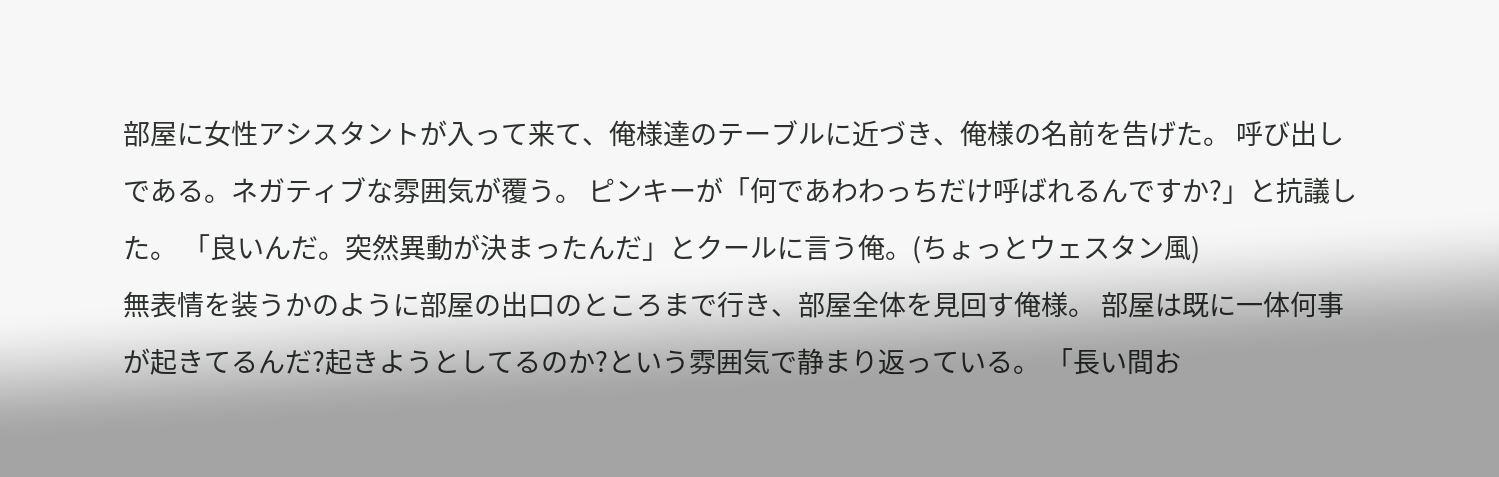部屋に女性アシスタントが入って来て、俺様達のテーブルに近づき、俺様の名前を告げた。 呼び出しである。ネガティブな雰囲気が覆う。 ピンキーが「何であわわっちだけ呼ばれるんですか?」と抗議した。 「良いんだ。突然異動が決まったんだ」とクールに言う俺。(ちょっとウェスタン風)
無表情を装うかのように部屋の出口のところまで行き、部屋全体を見回す俺様。 部屋は既に一体何事が起きてるんだ?起きようとしてるのか?という雰囲気で静まり返っている。 「長い間お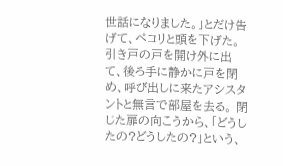世話になりました。」とだけ告げて、ペコリと頭を下げた。 引き戸の戸を開け外に出て、後ろ手に静かに戸を閉め、呼び出しに来たアシスタントと無言で部屋を去る。 閉じた扉の向こうから、「どうしたの?どうしたの?」という、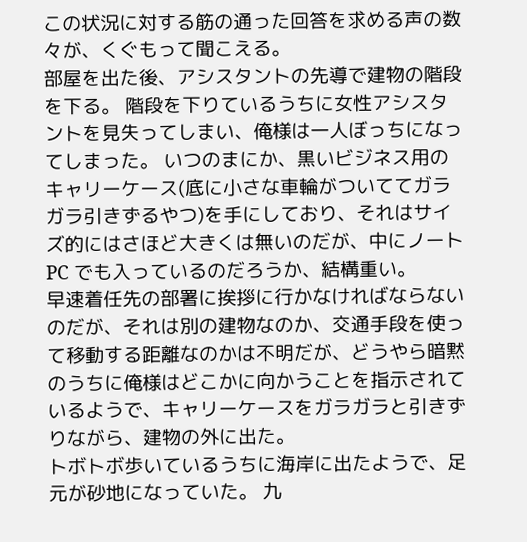この状況に対する筋の通った回答を求める声の数々が、くぐもって聞こえる。
部屋を出た後、アシスタントの先導で建物の階段を下る。 階段を下りているうちに女性アシスタントを見失ってしまい、俺様は一人ぼっちになってしまった。 いつのまにか、黒いビジネス用のキャリーケース(底に小さな車輪がついててガラガラ引きずるやつ)を手にしており、それはサイズ的にはさほど大きくは無いのだが、中にノートPC でも入っているのだろうか、結構重い。
早速着任先の部署に挨拶に行かなければならないのだが、それは別の建物なのか、交通手段を使って移動する距離なのかは不明だが、どうやら暗黙のうちに俺様はどこかに向かうことを指示されているようで、キャリーケースをガラガラと引きずりながら、建物の外に出た。
トボトボ歩いているうちに海岸に出たようで、足元が砂地になっていた。 九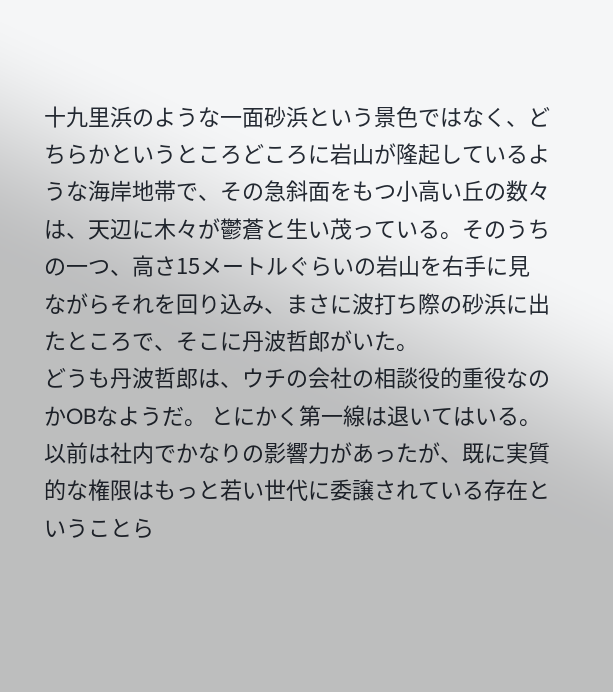十九里浜のような一面砂浜という景色ではなく、どちらかというところどころに岩山が隆起しているような海岸地帯で、その急斜面をもつ小高い丘の数々は、天辺に木々が鬱蒼と生い茂っている。そのうちの一つ、高さ15メートルぐらいの岩山を右手に見ながらそれを回り込み、まさに波打ち際の砂浜に出たところで、そこに丹波哲郎がいた。
どうも丹波哲郎は、ウチの会社の相談役的重役なのかOBなようだ。 とにかく第一線は退いてはいる。以前は社内でかなりの影響力があったが、既に実質的な権限はもっと若い世代に委譲されている存在ということら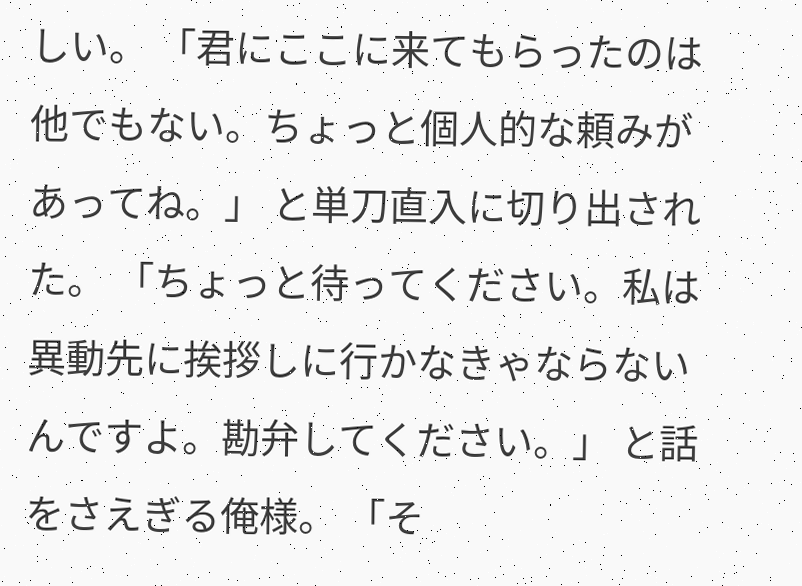しい。 「君にここに来てもらったのは他でもない。ちょっと個人的な頼みがあってね。」 と単刀直入に切り出された。 「ちょっと待ってください。私は異動先に挨拶しに行かなきゃならないんですよ。勘弁してください。」 と話をさえぎる俺様。 「そ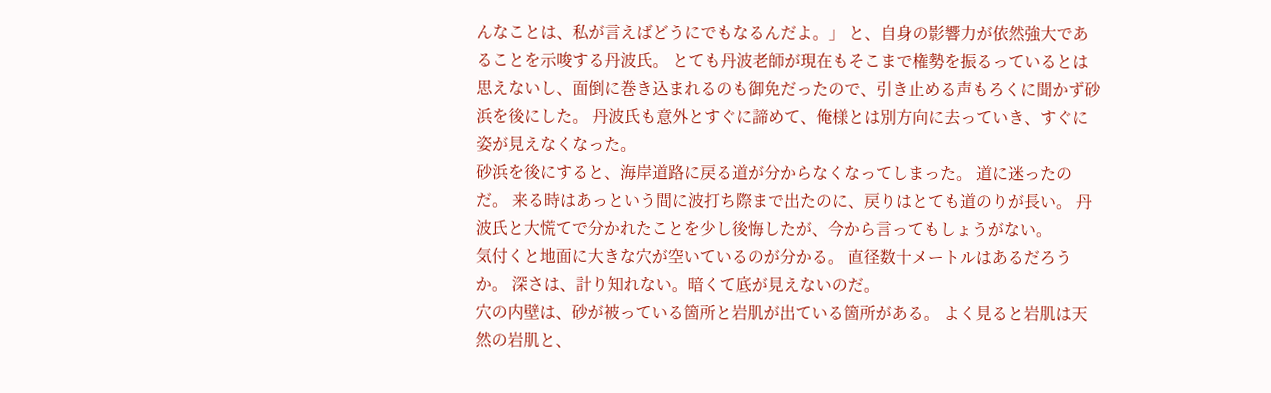んなことは、私が言えばどうにでもなるんだよ。」 と、自身の影響力が依然強大であることを示唆する丹波氏。 とても丹波老師が現在もそこまで権勢を振るっているとは思えないし、面倒に巻き込まれるのも御免だったので、引き止める声もろくに聞かず砂浜を後にした。 丹波氏も意外とすぐに諦めて、俺様とは別方向に去っていき、すぐに姿が見えなくなった。
砂浜を後にすると、海岸道路に戻る道が分からなくなってしまった。 道に迷ったのだ。 来る時はあっという間に波打ち際まで出たのに、戻りはとても道のりが長い。 丹波氏と大慌てで分かれたことを少し後悔したが、今から言ってもしょうがない。
気付くと地面に大きな穴が空いているのが分かる。 直径数十メートルはあるだろうか。 深さは、計り知れない。暗くて底が見えないのだ。
穴の内壁は、砂が被っている箇所と岩肌が出ている箇所がある。 よく見ると岩肌は天然の岩肌と、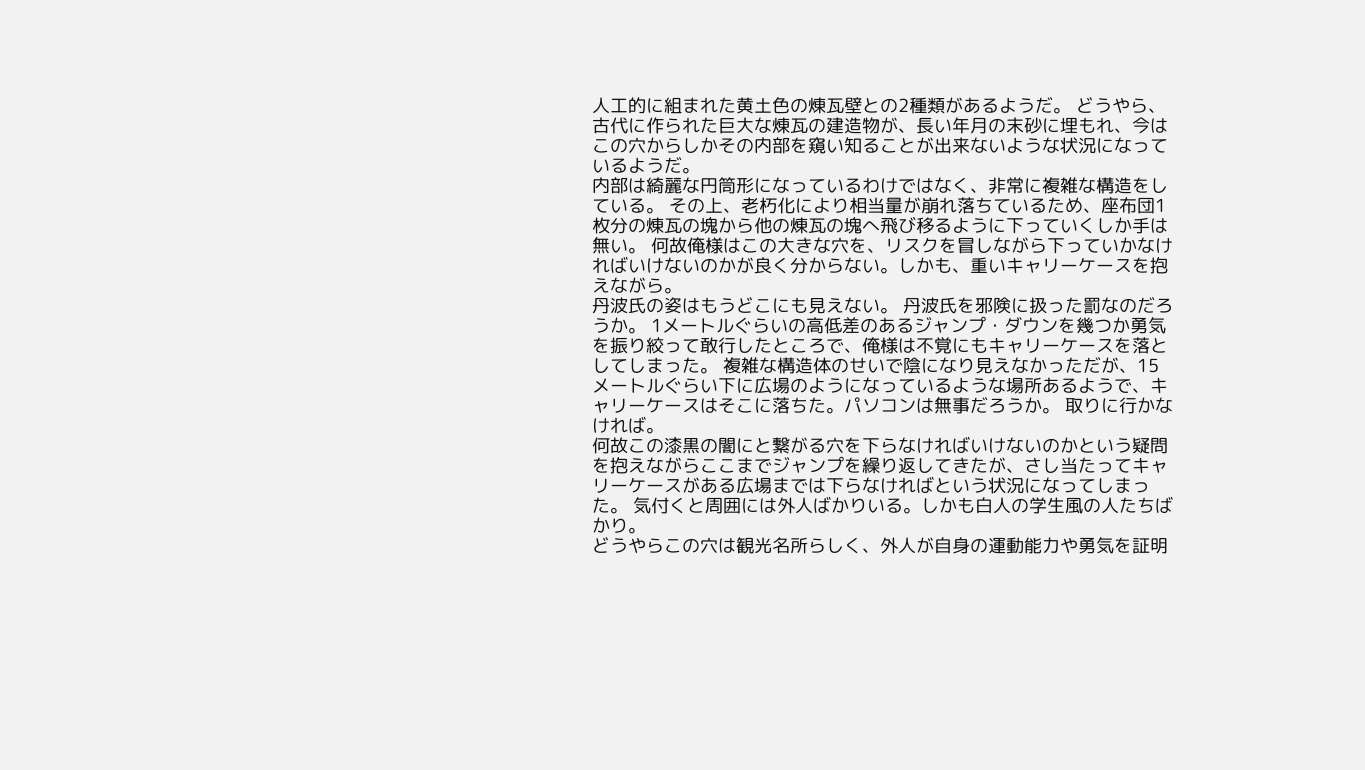人工的に組まれた黄土色の煉瓦壁との2種類があるようだ。 どうやら、古代に作られた巨大な煉瓦の建造物が、長い年月の末砂に埋もれ、今はこの穴からしかその内部を窺い知ることが出来ないような状況になっているようだ。
内部は綺麗な円筒形になっているわけではなく、非常に複雑な構造をしている。 その上、老朽化により相当量が崩れ落ちているため、座布団1枚分の煉瓦の塊から他の煉瓦の塊へ飛び移るように下っていくしか手は無い。 何故俺様はこの大きな穴を、リスクを冒しながら下っていかなければいけないのかが良く分からない。しかも、重いキャリーケースを抱えながら。
丹波氏の姿はもうどこにも見えない。 丹波氏を邪険に扱った罰なのだろうか。 1メートルぐらいの高低差のあるジャンプ・ダウンを幾つか勇気を振り絞って敢行したところで、俺様は不覚にもキャリーケースを落としてしまった。 複雑な構造体のせいで陰になり見えなかっただが、15メートルぐらい下に広場のようになっているような場所あるようで、キャリーケースはそこに落ちた。パソコンは無事だろうか。 取りに行かなければ。
何故この漆黒の闇にと繋がる穴を下らなければいけないのかという疑問を抱えながらここまでジャンプを繰り返してきたが、さし当たってキャリーケースがある広場までは下らなければという状況になってしまった。 気付くと周囲には外人ばかりいる。しかも白人の学生風の人たちばかり。
どうやらこの穴は観光名所らしく、外人が自身の運動能力や勇気を証明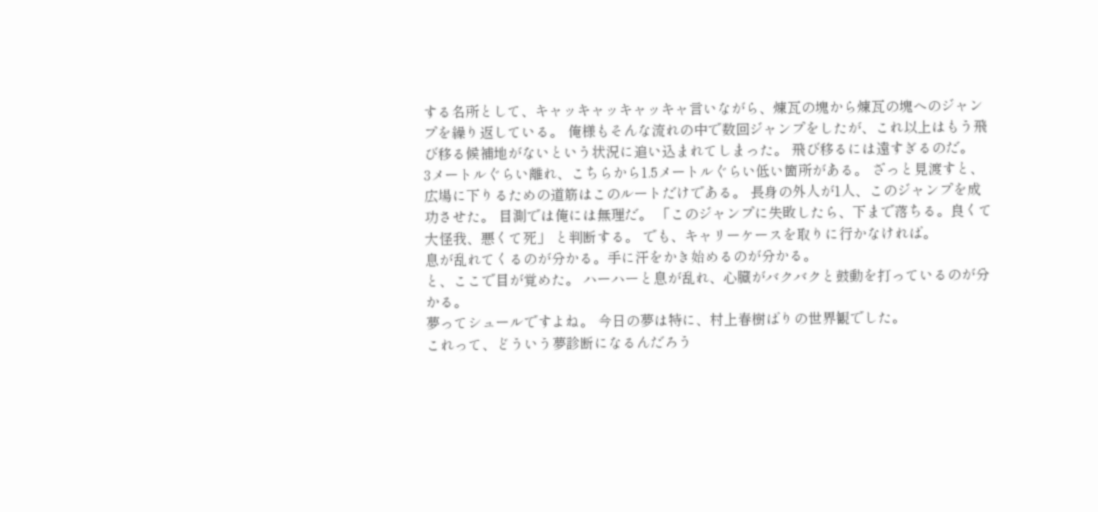する名所として、キャッキャッキャッキャ言いながら、煉瓦の塊から煉瓦の塊へのジャンプを繰り返している。 俺様もそんな流れの中で数回ジャンプをしたが、これ以上はもう飛び移る候補地がないという状況に追い込まれてしまった。 飛び移るには遠すぎるのだ。
3メートルぐらい離れ、こちらから1.5メートルぐらい低い箇所がある。 ざっと見渡すと、広場に下りるための道筋はこのルートだけである。 長身の外人が1人、このジャンプを成功させた。 目測では俺には無理だ。 「このジャンプに失敗したら、下まで落ちる。良くて大怪我、悪くて死」 と判断する。 でも、キャリーケースを取りに行かなければ。
息が乱れてくるのが分かる。手に汗をかき始めるのが分かる。
と、ここで目が覚めた。 ハーハーと息が乱れ、心臓がバクバクと鼓動を打っているのが分かる。
夢ってシュールですよね。 今日の夢は特に、村上春樹ばりの世界観でした。
これって、どういう夢診断になるんだろう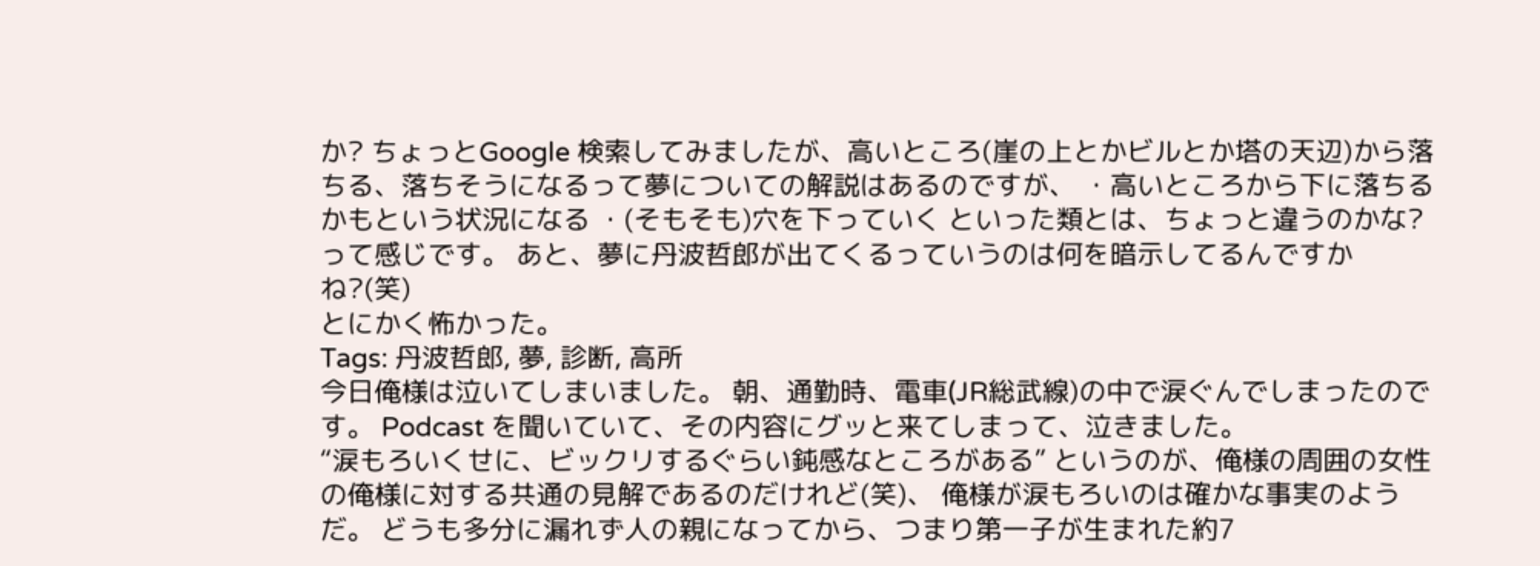か? ちょっとGoogle 検索してみましたが、高いところ(崖の上とかビルとか塔の天辺)から落ちる、落ちそうになるって夢についての解説はあるのですが、 ・高いところから下に落ちるかもという状況になる ・(そもそも)穴を下っていく といった類とは、ちょっと違うのかな?って感じです。 あと、夢に丹波哲郎が出てくるっていうのは何を暗示してるんですかね?(笑)
とにかく怖かった。
Tags: 丹波哲郎, 夢, 診断, 高所
今日俺様は泣いてしまいました。 朝、通勤時、電車(JR総武線)の中で涙ぐんでしまったのです。 Podcast を聞いていて、その内容にグッと来てしまって、泣きました。
“涙もろいくせに、ビックリするぐらい鈍感なところがある” というのが、俺様の周囲の女性の俺様に対する共通の見解であるのだけれど(笑)、 俺様が涙もろいのは確かな事実のようだ。 どうも多分に漏れず人の親になってから、つまり第一子が生まれた約7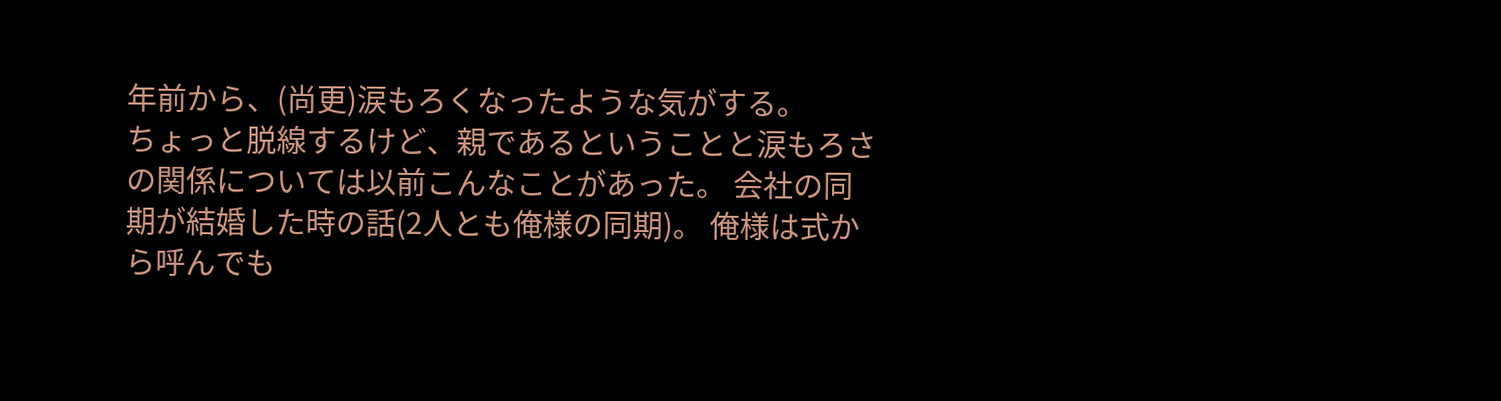年前から、(尚更)涙もろくなったような気がする。
ちょっと脱線するけど、親であるということと涙もろさの関係については以前こんなことがあった。 会社の同期が結婚した時の話(2人とも俺様の同期)。 俺様は式から呼んでも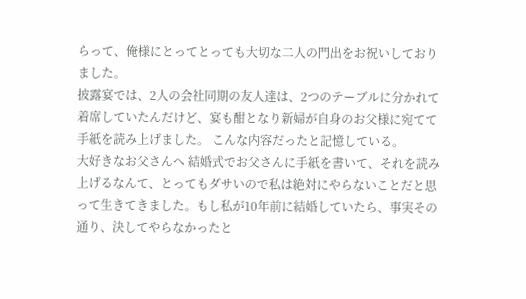らって、俺様にとってとっても大切な二人の門出をお祝いしておりました。
披露宴では、2人の会社同期の友人達は、2つのテーブルに分かれて着席していたんだけど、宴も酣となり新婦が自身のお父様に宛てて手紙を読み上げました。 こんな内容だったと記憶している。
大好きなお父さんへ 結婚式でお父さんに手紙を書いて、それを読み上げるなんて、とってもダサいので私は絶対にやらないことだと思って生きてきました。もし私が10年前に結婚していたら、事実その通り、決してやらなかったと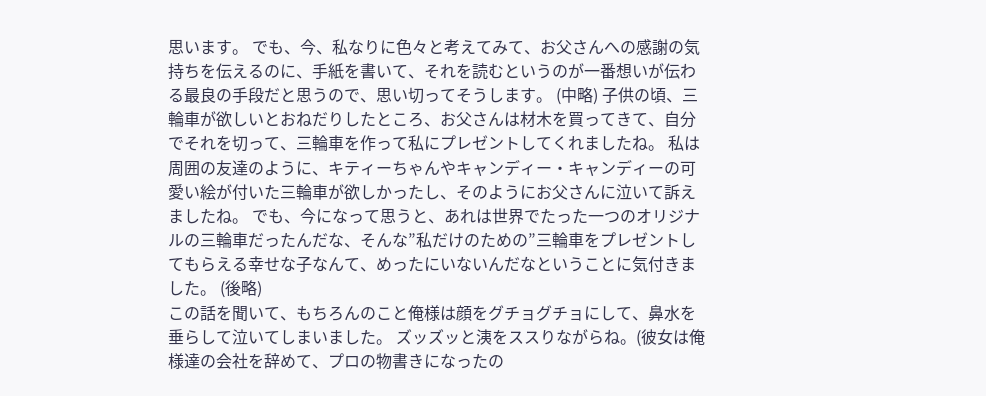思います。 でも、今、私なりに色々と考えてみて、お父さんへの感謝の気持ちを伝えるのに、手紙を書いて、それを読むというのが一番想いが伝わる最良の手段だと思うので、思い切ってそうします。 (中略) 子供の頃、三輪車が欲しいとおねだりしたところ、お父さんは材木を買ってきて、自分でそれを切って、三輪車を作って私にプレゼントしてくれましたね。 私は周囲の友達のように、キティーちゃんやキャンディー・キャンディーの可愛い絵が付いた三輪車が欲しかったし、そのようにお父さんに泣いて訴えましたね。 でも、今になって思うと、あれは世界でたった一つのオリジナルの三輪車だったんだな、そんな”私だけのための”三輪車をプレゼントしてもらえる幸せな子なんて、めったにいないんだなということに気付きました。 (後略)
この話を聞いて、もちろんのこと俺様は顔をグチョグチョにして、鼻水を垂らして泣いてしまいました。 ズッズッと洟をススりながらね。(彼女は俺様達の会社を辞めて、プロの物書きになったの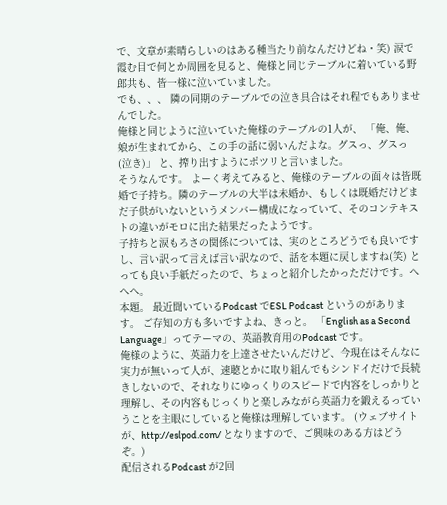で、文章が素晴らしいのはある種当たり前なんだけどね・笑) 涙で霞む目で何とか周囲を見ると、俺様と同じテーブルに着いている野郎共も、皆一様に泣いていました。
でも、、、 隣の同期のテーブルでの泣き具合はそれ程でもありませんでした。
俺様と同じように泣いていた俺様のテーブルの1人が、 「俺、俺、娘が生まれてから、この手の話に弱いんだよな。グスっ、グスっ(泣き)」 と、搾り出すようにポツリと言いました。
そうなんです。 よーく考えてみると、俺様のテーブルの面々は皆既婚で子持ち。隣のテーブルの大半は未婚か、もしくは既婚だけどまだ子供がいないというメンバー構成になっていて、そのコンテキストの違いがモロに出た結果だったようです。
子持ちと涙もろさの関係については、実のところどうでも良いですし、言い訳って言えば言い訳なので、話を本題に戻しますね(笑) とっても良い手紙だったので、ちょっと紹介したかっただけです。へへへ。
本題。 最近聞いているPodcast でESL Podcast というのがあります。 ご存知の方も多いですよね、きっと。 「English as a Second Language」ってテーマの、英語教育用のPodcast です。
俺様のように、英語力を上達させたいんだけど、今現在はそんなに実力が無いって人が、速聴とかに取り組んでもシンドイだけで長続きしないので、それなりにゆっくりのスピードで内容をしっかりと理解し、その内容もじっくりと楽しみながら英語力を鍛えるっていうことを主眼にしていると俺様は理解しています。 (ウェブサイトが、http://eslpod.com/ となりますので、ご興味のある方はどうぞ。)
配信されるPodcast が2回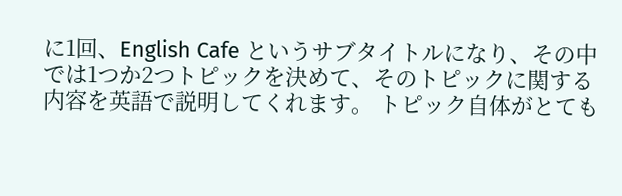に1回、English Cafe というサブタイトルになり、その中では1つか2つトピックを決めて、そのトピックに関する内容を英語で説明してくれます。 トピック自体がとても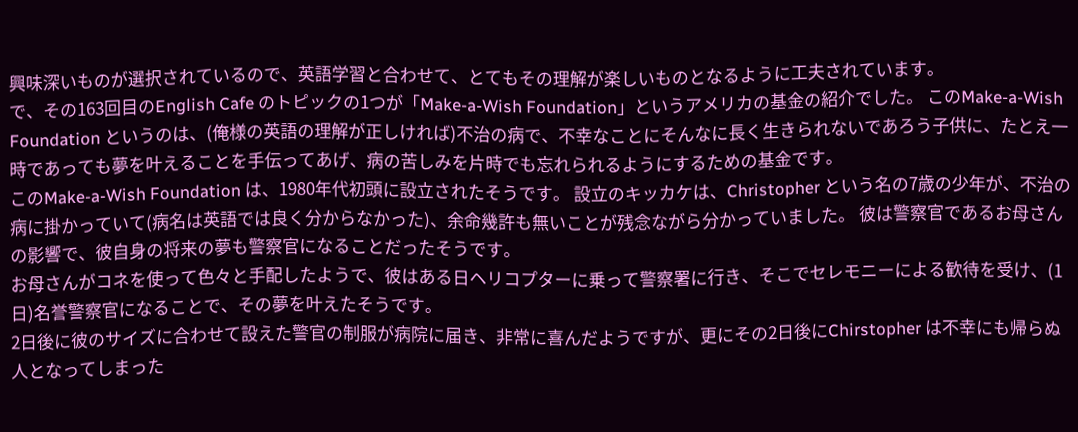興味深いものが選択されているので、英語学習と合わせて、とてもその理解が楽しいものとなるように工夫されています。
で、その163回目のEnglish Cafe のトピックの1つが「Make-a-Wish Foundation」というアメリカの基金の紹介でした。 このMake-a-Wish Foundation というのは、(俺様の英語の理解が正しければ)不治の病で、不幸なことにそんなに長く生きられないであろう子供に、たとえ一時であっても夢を叶えることを手伝ってあげ、病の苦しみを片時でも忘れられるようにするための基金です。
このMake-a-Wish Foundation は、1980年代初頭に設立されたそうです。 設立のキッカケは、Christopher という名の7歳の少年が、不治の病に掛かっていて(病名は英語では良く分からなかった)、余命幾許も無いことが残念ながら分かっていました。 彼は警察官であるお母さんの影響で、彼自身の将来の夢も警察官になることだったそうです。
お母さんがコネを使って色々と手配したようで、彼はある日ヘリコプターに乗って警察署に行き、そこでセレモニーによる歓待を受け、(1日)名誉警察官になることで、その夢を叶えたそうです。
2日後に彼のサイズに合わせて設えた警官の制服が病院に届き、非常に喜んだようですが、更にその2日後にChirstopher は不幸にも帰らぬ人となってしまった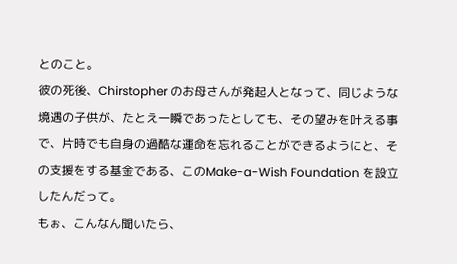とのこと。
彼の死後、Chirstopher のお母さんが発起人となって、同じような境遇の子供が、たとえ一瞬であったとしても、その望みを叶える事で、片時でも自身の過酷な運命を忘れることができるようにと、その支援をする基金である、このMake-a-Wish Foundation を設立したんだって。
もぉ、こんなん聞いたら、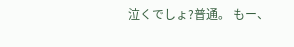泣くでしょ?普通。 もー、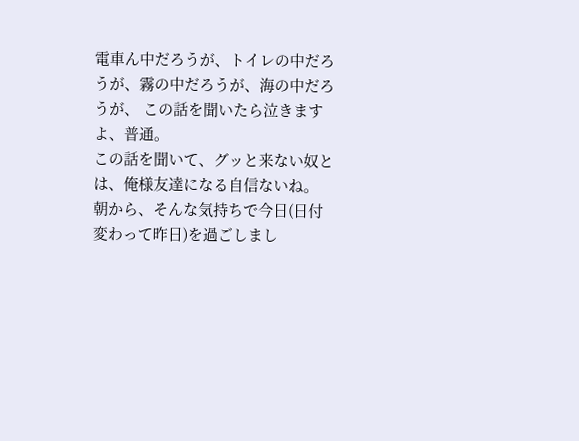電車ん中だろうが、トイレの中だろうが、霧の中だろうが、海の中だろうが、 この話を聞いたら泣きますよ、普通。
この話を聞いて、グッと来ない奴とは、俺様友達になる自信ないね。 朝から、そんな気持ちで今日(日付変わって昨日)を過ごしまし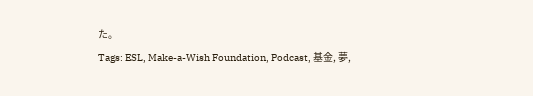た。
Tags: ESL, Make-a-Wish Foundation, Podcast, 基金, 夢,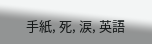手紙, 死, 涙, 英語